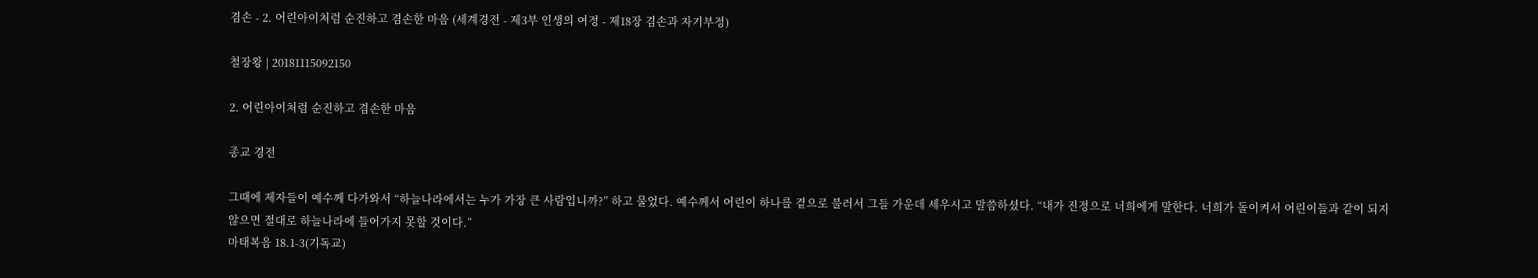겸손 - 2. 어린아이처럼 순진하고 겸손한 마음 (세계경전 - 제3부 인생의 여정 - 제18장 겸손과 자기부정)

철장왕 | 20181115092150

2. 어린아이처럼 순진하고 겸손한 마음

종교 경전

그때에 제자들이 예수께 다가와서 “하늘나라에서는 누가 가장 큰 사람입니까?” 하고 물었다. 예수께서 어린이 하나를 곁으로 불러서 그들 가운데 세우시고 말씀하셨다. “내가 진정으로 너희에게 말한다. 너희가 돌이켜서 어린이들과 같이 되지 않으면 절대로 하늘나라에 들어가지 못할 것이다.”
마태복음 18.1-3(기독교)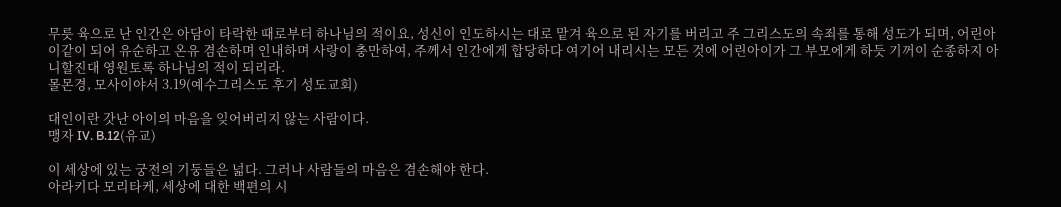무릇 육으로 난 인간은 아담이 타락한 때로부터 하나님의 적이요, 성신이 인도하시는 대로 맡겨 육으로 된 자기를 버리고 주 그리스도의 속죄를 통해 성도가 되며, 어린아이같이 되어 유순하고 온유 겸손하며 인내하며 사랑이 충만하여, 주께서 인간에게 합당하다 여기어 내리시는 모든 것에 어린아이가 그 부모에게 하듯 기꺼이 순종하지 아니할진대 영원토록 하나님의 적이 되리라.
몰몬경, 모사이야서 3.19(예수그리스도 후기 성도교회)

대인이란 갓난 아이의 마음을 잊어버리지 않는 사람이다.
맹자 IV. B.12(유교)

이 세상에 있는 궁전의 기둥들은 넓다. 그러나 사람들의 마음은 겸손해야 한다.
아라키다 모리타케, 세상에 대한 백편의 시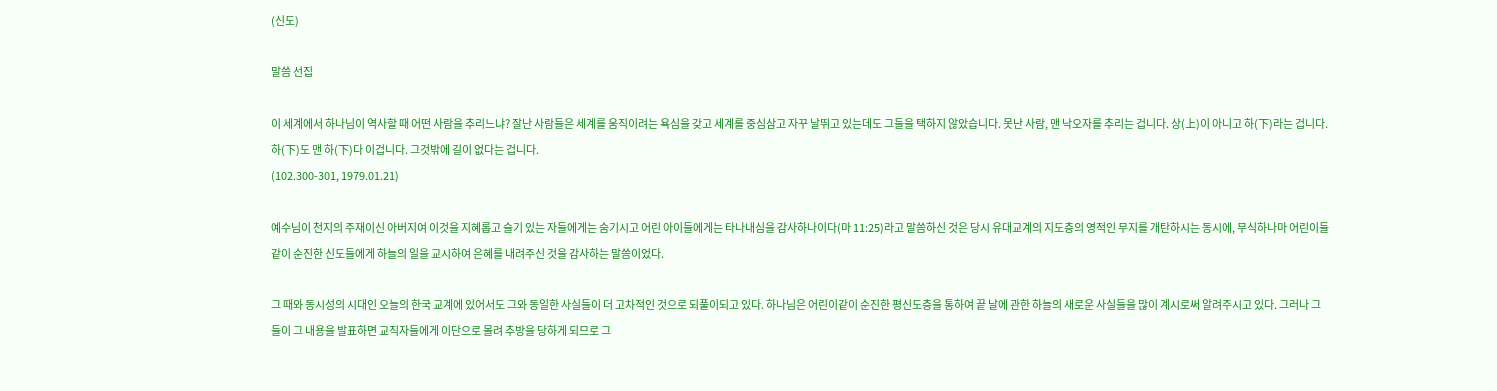(신도)

말씀 선집

이 세계에서 하나님이 역사할 때 어떤 사람을 추리느냐? 잘난 사람들은 세계를 움직이려는 욕심을 갖고 세계를 중심삼고 자꾸 날뛰고 있는데도 그들을 택하지 않았습니다. 못난 사람, 맨 낙오자를 추리는 겁니다. 상(上)이 아니고 하(下)라는 겁니다. 하(下)도 맨 하(下)다 이겁니다. 그것밖에 길이 없다는 겁니다.
(102.300-301, 1979.01.21)

예수님이 천지의 주재이신 아버지여 이것을 지혜롭고 슬기 있는 자들에게는 숨기시고 어린 아이들에게는 타나내심을 감사하나이다(마 11:25)라고 말씀하신 것은 당시 유대교계의 지도층의 영적인 무지를 개탄하시는 동시에, 무식하나마 어린이들같이 순진한 신도들에게 하늘의 일을 교시하여 은혜를 내려주신 것을 감사하는 말씀이었다.

그 때와 동시성의 시대인 오늘의 한국 교계에 있어서도 그와 동일한 사실들이 더 고차적인 것으로 되풀이되고 있다. 하나님은 어린이같이 순진한 평신도층을 통하여 끝 날에 관한 하늘의 새로운 사실들을 많이 계시로써 알려주시고 있다. 그러나 그들이 그 내용을 발표하면 교직자들에게 이단으로 몰려 추방을 당하게 되므로 그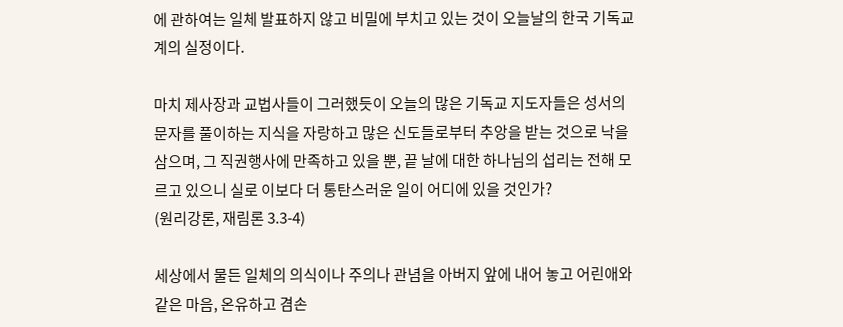에 관하여는 일체 발표하지 않고 비밀에 부치고 있는 것이 오늘날의 한국 기독교계의 실정이다.

마치 제사장과 교법사들이 그러했듯이 오늘의 많은 기독교 지도자들은 성서의 문자를 풀이하는 지식을 자랑하고 많은 신도들로부터 추앙을 받는 것으로 낙을 삼으며, 그 직권행사에 만족하고 있을 뿐, 끝 날에 대한 하나님의 섭리는 전해 모르고 있으니 실로 이보다 더 통탄스러운 일이 어디에 있을 것인가?
(원리강론, 재림론 3.3-4)

세상에서 물든 일체의 의식이나 주의나 관념을 아버지 앞에 내어 놓고 어린애와 같은 마음, 온유하고 겸손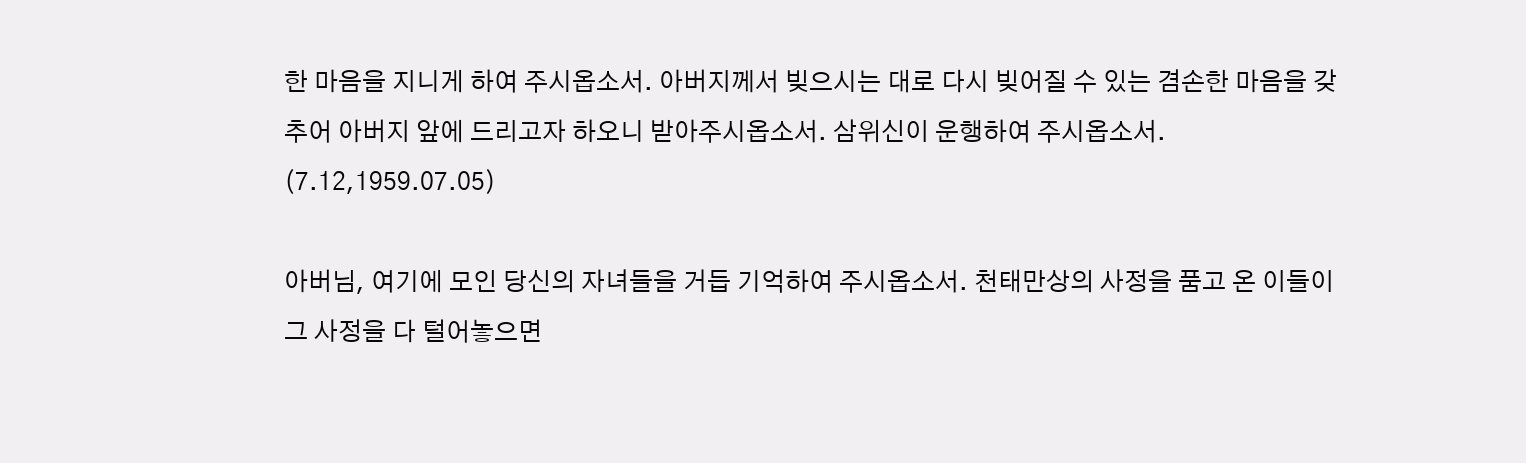한 마음을 지니게 하여 주시옵소서. 아버지께서 빚으시는 대로 다시 빚어질 수 있는 겸손한 마음을 갖추어 아버지 앞에 드리고자 하오니 받아주시옵소서. 삼위신이 운행하여 주시옵소서.
(7.12,1959.07.05)

아버님, 여기에 모인 당신의 자녀들을 거듭 기억하여 주시옵소서. 천태만상의 사정을 품고 온 이들이 그 사정을 다 털어놓으면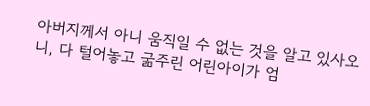아버지께서 아니 움직일 수 없는 것을 알고 있사오니, 다 털어놓고 굶주린 어린아이가 엄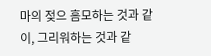마의 젖으 흠모하는 것과 같이, 그리워하는 것과 같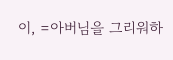이, =아버님을 그리워하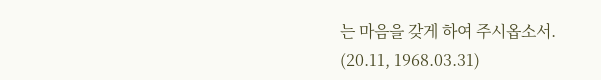는 마음을 갖게 하여 주시옵소서.
(20.11, 1968.03.31)